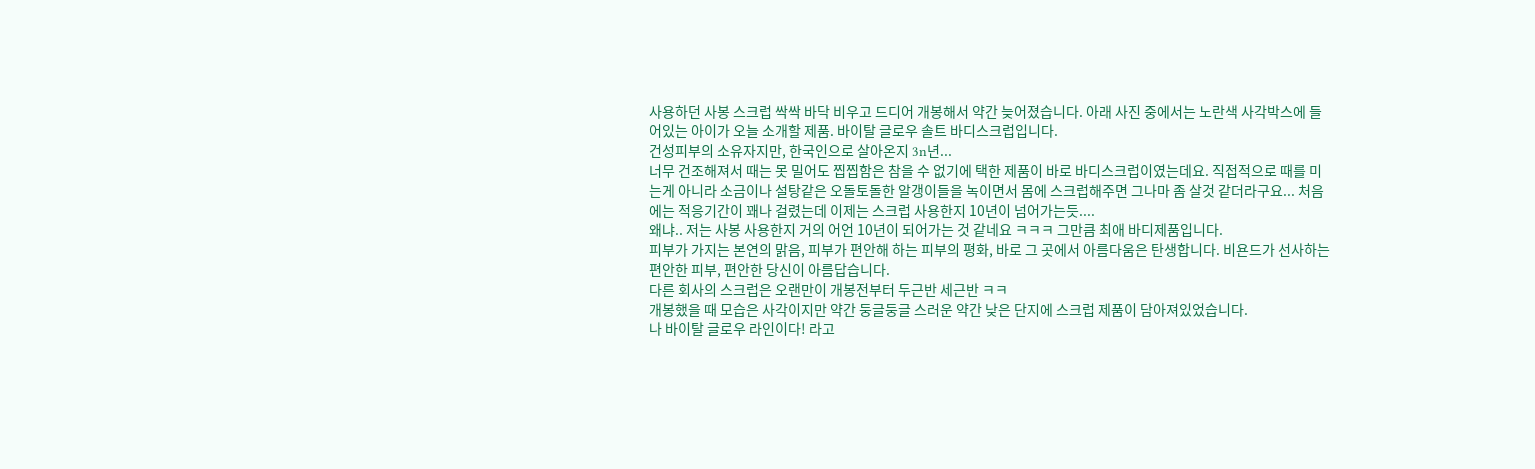사용하던 사봉 스크럽 싹싹 바닥 비우고 드디어 개봉해서 약간 늦어졌습니다. 아래 사진 중에서는 노란색 사각박스에 들어있는 아이가 오늘 소개할 제품. 바이탈 글로우 솔트 바디스크럽입니다.
건성피부의 소유자지만, 한국인으로 살아온지 3n년...
너무 건조해져서 때는 못 밀어도 찝찝함은 참을 수 없기에 택한 제품이 바로 바디스크럽이였는데요. 직접적으로 때를 미는게 아니라 소금이나 설탕같은 오돌토돌한 알갱이들을 녹이면서 몸에 스크럽해주면 그나마 좀 살것 같더라구요... 처음에는 적응기간이 꽤나 걸렸는데 이제는 스크럽 사용한지 10년이 넘어가는듯....
왜냐.. 저는 사봉 사용한지 거의 어언 10년이 되어가는 것 같네요 ㅋㅋㅋ 그만큼 최애 바디제품입니다.
피부가 가지는 본연의 맑음, 피부가 편안해 하는 피부의 평화, 바로 그 곳에서 아름다움은 탄생합니다. 비욘드가 선사하는 편안한 피부, 편안한 당신이 아름답습니다.
다른 회사의 스크럽은 오랜만이 개봉전부터 두근반 세근반 ㅋㅋ
개봉했을 때 모습은 사각이지만 약간 둥글둥글 스러운 약간 낮은 단지에 스크럽 제품이 담아져있었습니다.
나 바이탈 글로우 라인이다! 라고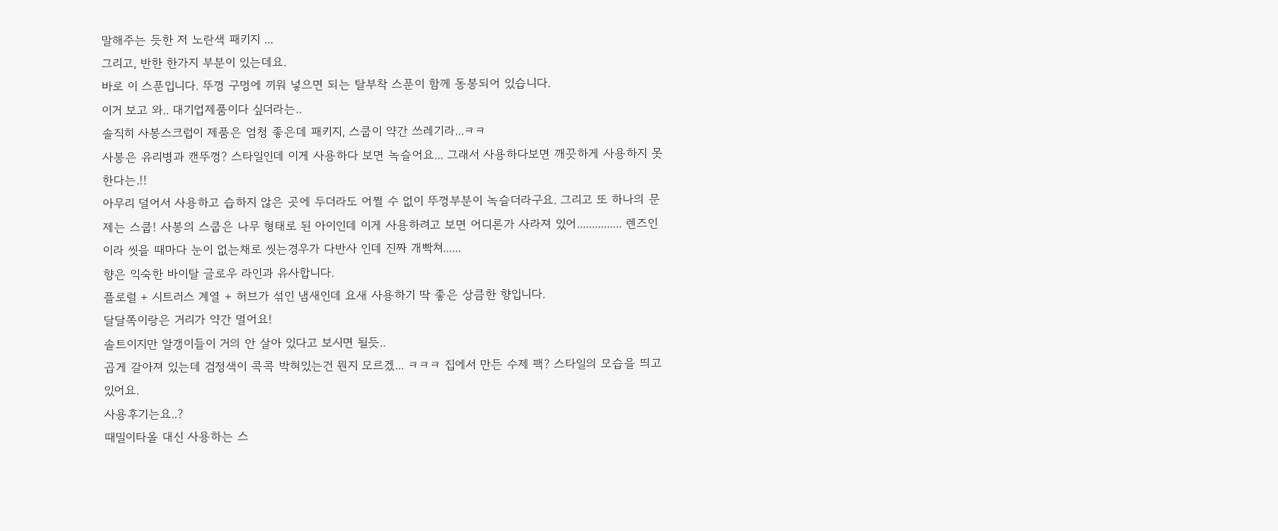말해주는 듯한 저 노란색 패키지 ...
그리고, 반한 한가지 부분이 있는데요.
바로 이 스푼입니다. 뚜껑 구멍에 끼워 넣으면 되는 탈부착 스푼이 함께 동봉되어 있습니다.
이거 보고 와.. 대기업제품이다 싶더라는..
솔직히 사봉스크럽이 제품은 엄청 좋은데 패키지, 스쿱이 약간 쓰레기라...ㅋㅋ
사봉은 유리병과 캔뚜껑? 스타일인데 이게 사용하다 보면 녹슬어요... 그래서 사용하다보면 깨끗하게 사용하지 못한다는.!!
아무리 덜어서 사용하고 습하지 않은 곳에 두더라도 어쩔 수 없이 뚜껑부분이 녹슬더라구요. 그리고 또 하나의 문제는 스쿱! 사봉의 스쿱은 나무 형태로 된 아이인데 이게 사용하려고 보면 어디론가 사라져 있어............... 렌즈인이라 씻을 때마다 눈이 없는채로 씻는경우가 다반사 인데 진짜 개빡쳐......
향은 익숙한 바이탈 글로우 라인과 유사합니다.
플로럴 + 시트러스 계열 + 허브가 섞인 냄새인데 요새 사용하기 딱 좋은 상큼한 향입니다.
달달쪽이랑은 거리가 약간 멀어요!
솔트이지만 알갱이들이 거의 안 살아 있다고 보시면 될듯..
곱게 갈아져 있는데 검정색이 콕콕 박혀있는건 뭔지 모르겠... ㅋㅋㅋ 집에서 만든 수제 팩? 스타일의 모습을 띄고 있어요.
사용후기는요..?
때밀이타올 대신 사용하는 스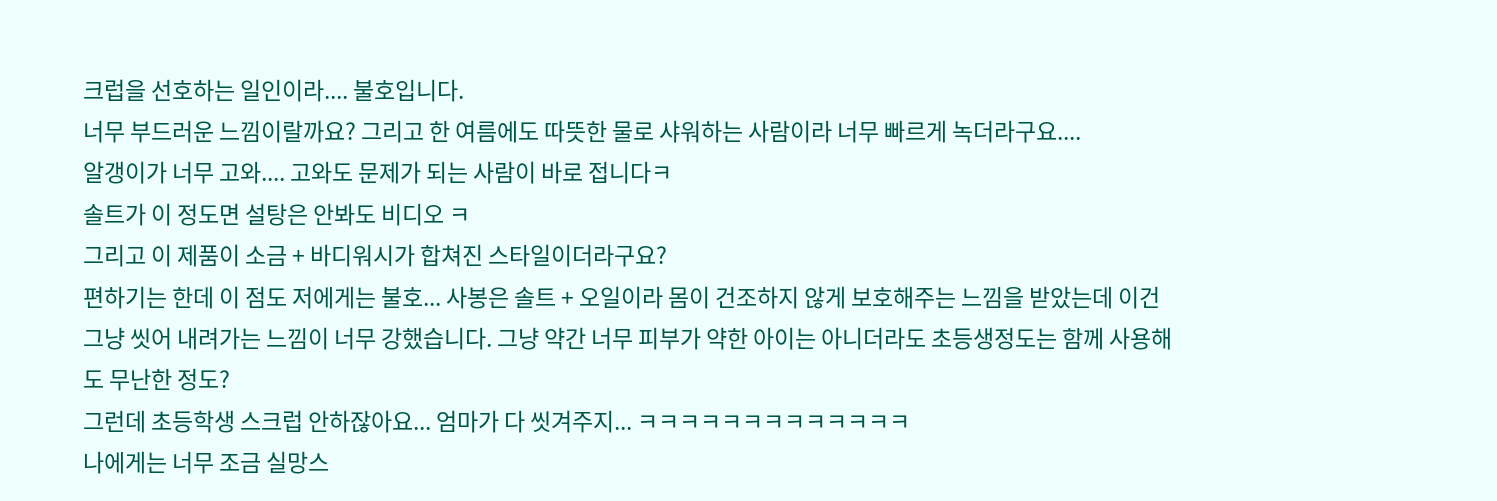크럽을 선호하는 일인이라.... 불호입니다.
너무 부드러운 느낌이랄까요? 그리고 한 여름에도 따뜻한 물로 샤워하는 사람이라 너무 빠르게 녹더라구요....
알갱이가 너무 고와.... 고와도 문제가 되는 사람이 바로 접니다ㅋ
솔트가 이 정도면 설탕은 안봐도 비디오 ㅋ
그리고 이 제품이 소금 + 바디워시가 합쳐진 스타일이더라구요?
편하기는 한데 이 점도 저에게는 불호... 사봉은 솔트 + 오일이라 몸이 건조하지 않게 보호해주는 느낌을 받았는데 이건 그냥 씻어 내려가는 느낌이 너무 강했습니다. 그냥 약간 너무 피부가 약한 아이는 아니더라도 초등생정도는 함께 사용해도 무난한 정도?
그런데 초등학생 스크럽 안하잖아요... 엄마가 다 씻겨주지... ㅋㅋㅋㅋㅋㅋㅋㅋㅋㅋㅋㅋㅋ
나에게는 너무 조금 실망스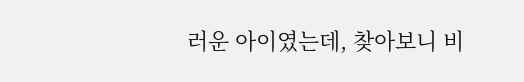러운 아이였는데, 찾아보니 비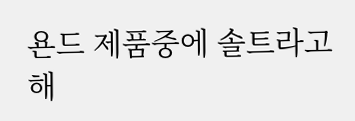욘드 제품중에 솔트라고 해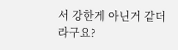서 강한게 아닌거 같더라구요?